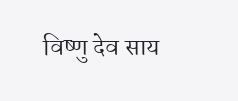विष्णु देव साय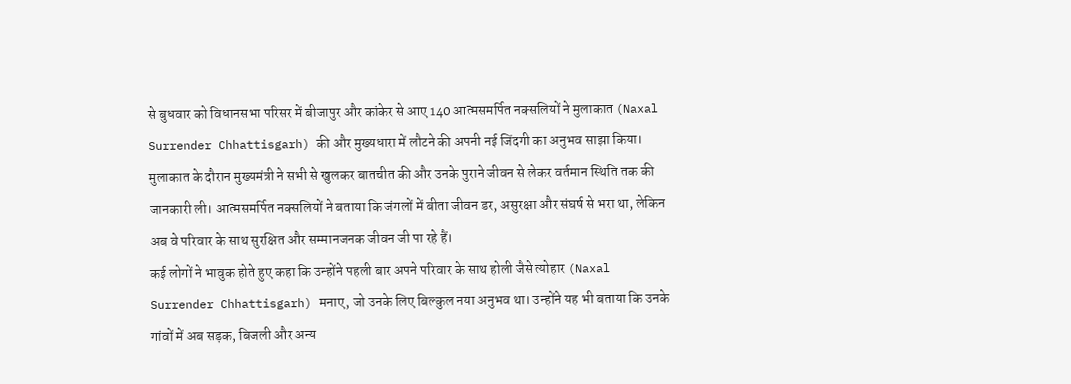से बुधवार को विधानसभा परिसर में बीजापुर और कांकेर से आए 140 आत्मसमर्पित नक्सलियों ने मुलाकात (Naxal Surrender Chhattisgarh) की और मुख्यधारा में लौटने की अपनी नई जिंदगी का अनुभव साझा किया।
मुलाकात के दौरान मुख्यमंत्री ने सभी से खुलकर बातचीत की और उनके पुराने जीवन से लेकर वर्तमान स्थिति तक की जानकारी ली। आत्मसमर्पित नक्सलियों ने बताया कि जंगलों में बीता जीवन डर, असुरक्षा और संघर्ष से भरा था, लेकिन अब वे परिवार के साथ सुरक्षित और सम्मानजनक जीवन जी पा रहे हैं।
कई लोगों ने भावुक होते हुए कहा कि उन्होंने पहली बार अपने परिवार के साथ होली जैसे त्योहार (Naxal Surrender Chhattisgarh) मनाए, जो उनके लिए बिल्कुल नया अनुभव था। उन्होंने यह भी बताया कि उनके गांवों में अब सड़क, बिजली और अन्य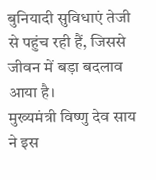बुनियादी सुविधाएं तेजी से पहुंच रही हैं, जिससे जीवन में बड़ा बदलाव आया है।
मुख्यमंत्री विष्णु देव साय ने इस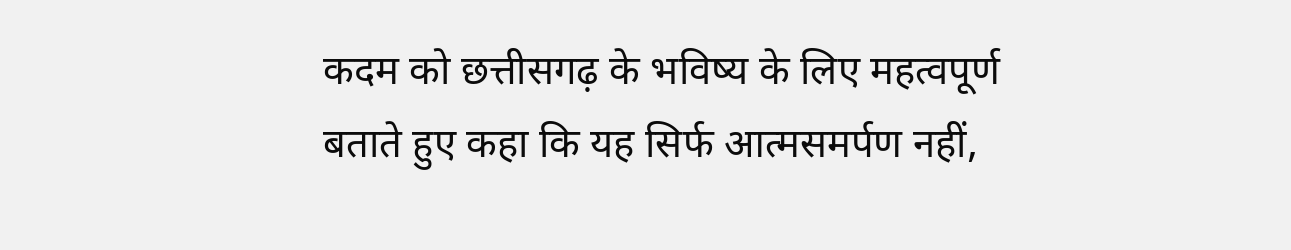कदम को छत्तीसगढ़ के भविष्य के लिए महत्वपूर्ण बताते हुए कहा कि यह सिर्फ आत्मसमर्पण नहीं,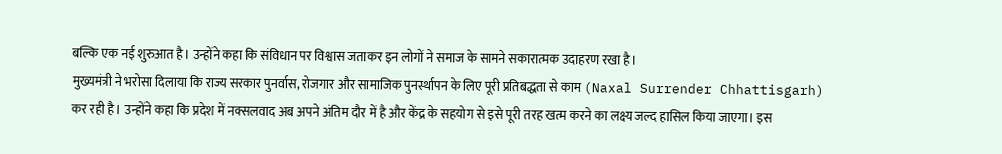बल्कि एक नई शुरुआत है। उन्होंने कहा कि संविधान पर विश्वास जताकर इन लोगों ने समाज के सामने सकारात्मक उदाहरण रखा है।
मुख्यमंत्री ने भरोसा दिलाया कि राज्य सरकार पुनर्वास, रोजगार और सामाजिक पुनर्स्थापन के लिए पूरी प्रतिबद्धता से काम (Naxal Surrender Chhattisgarh) कर रही है। उन्होंने कहा कि प्रदेश में नक्सलवाद अब अपने अंतिम दौर में है और केंद्र के सहयोग से इसे पूरी तरह खत्म करने का लक्ष्य जल्द हासिल किया जाएगा। इस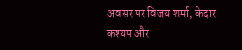अवसर पर विजय शर्मा, केदार कश्यप और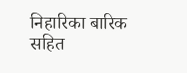निहारिका बारिक सहित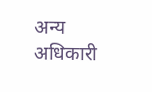अन्य अधिकारी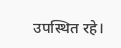उपस्थित रहे।